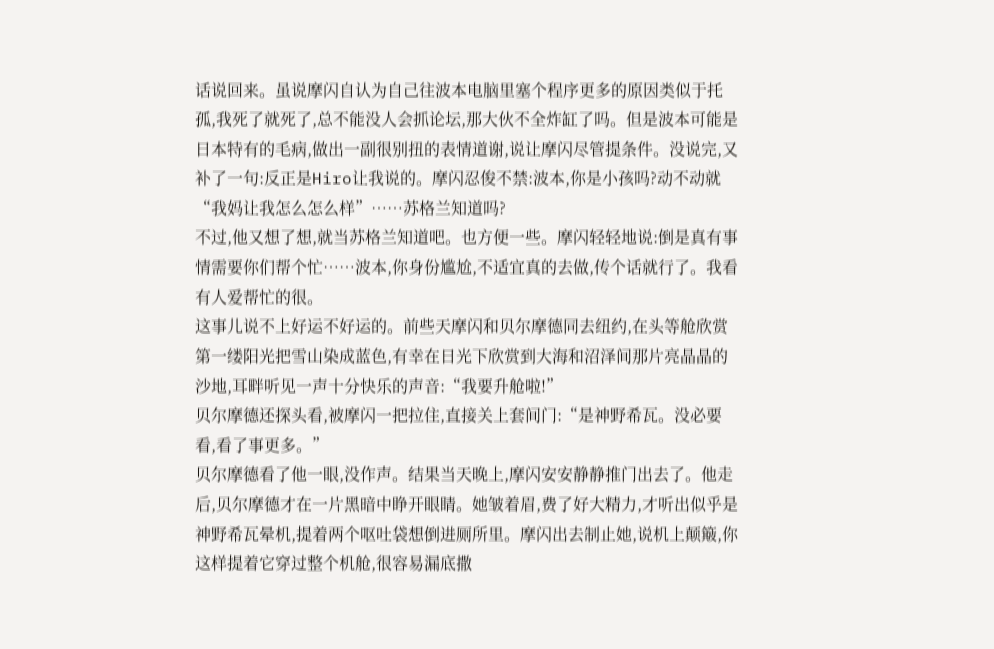话说回来。虽说摩闪自认为自己往波本电脑里塞个程序更多的原因类似于托孤,我死了就死了,总不能没人会抓论坛,那大伙不全炸缸了吗。但是波本可能是日本特有的毛病,做出一副很别扭的表情道谢,说让摩闪尽管提条件。没说完,又补了一句:反正是Hiro让我说的。摩闪忍俊不禁:波本,你是小孩吗?动不动就“我妈让我怎么怎么样”……苏格兰知道吗?
不过,他又想了想,就当苏格兰知道吧。也方便一些。摩闪轻轻地说:倒是真有事情需要你们帮个忙……波本,你身份尴尬,不适宜真的去做,传个话就行了。我看有人爱帮忙的很。
这事儿说不上好运不好运的。前些天摩闪和贝尔摩德同去纽约,在头等舱欣赏第一缕阳光把雪山染成蓝色,有幸在日光下欣赏到大海和沼泽间那片亮晶晶的沙地,耳畔听见一声十分快乐的声音:“我要升舱啦!”
贝尔摩德还探头看,被摩闪一把拉住,直接关上套间门:“是神野希瓦。没必要看,看了事更多。”
贝尔摩德看了他一眼,没作声。结果当天晚上,摩闪安安静静推门出去了。他走后,贝尔摩德才在一片黑暗中睁开眼睛。她皱着眉,费了好大精力,才听出似乎是神野希瓦晕机,提着两个呕吐袋想倒进厕所里。摩闪出去制止她,说机上颠簸,你这样提着它穿过整个机舱,很容易漏底撒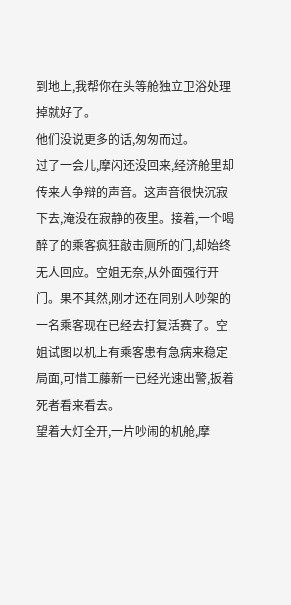到地上,我帮你在头等舱独立卫浴处理掉就好了。
他们没说更多的话,匆匆而过。
过了一会儿,摩闪还没回来,经济舱里却传来人争辩的声音。这声音很快沉寂下去,淹没在寂静的夜里。接着,一个喝醉了的乘客疯狂敲击厕所的门,却始终无人回应。空姐无奈,从外面强行开门。果不其然,刚才还在同别人吵架的一名乘客现在已经去打复活赛了。空姐试图以机上有乘客患有急病来稳定局面,可惜工藤新一已经光速出警,扳着死者看来看去。
望着大灯全开,一片吵闹的机舱,摩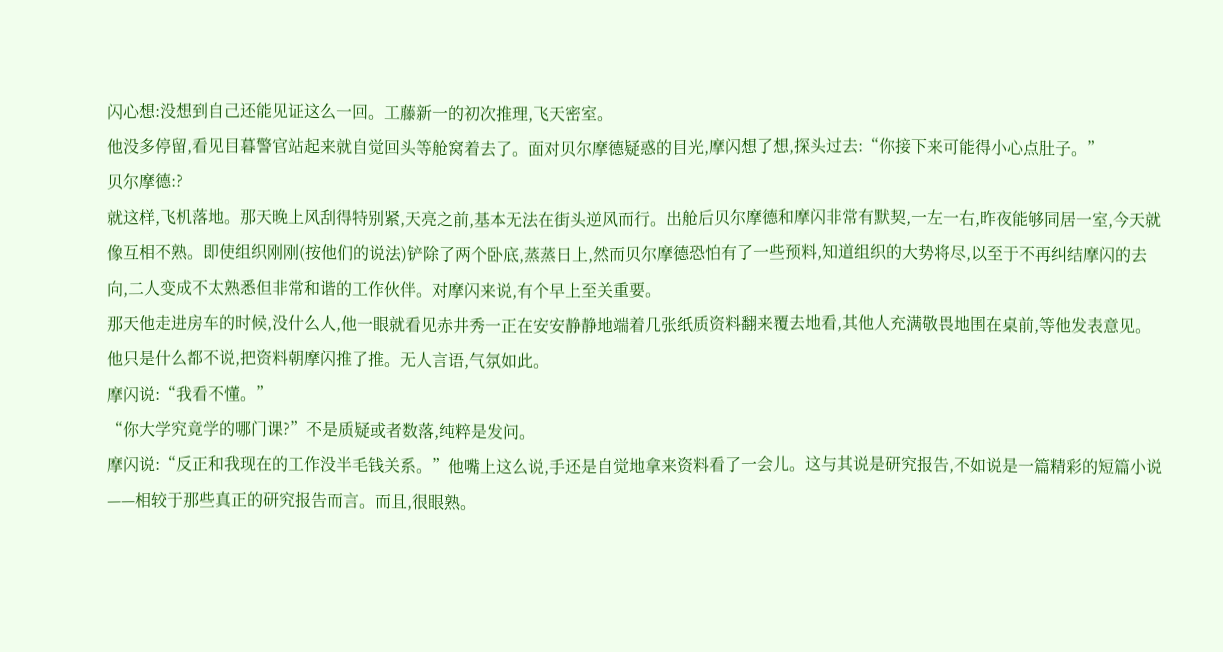闪心想:没想到自己还能见证这么一回。工藤新一的初次推理,飞天密室。
他没多停留,看见目暮警官站起来就自觉回头等舱窝着去了。面对贝尔摩德疑惑的目光,摩闪想了想,探头过去:“你接下来可能得小心点肚子。”
贝尔摩德:?
就这样,飞机落地。那天晚上风刮得特别紧,天亮之前,基本无法在街头逆风而行。出舱后贝尔摩德和摩闪非常有默契,一左一右,昨夜能够同居一室,今天就像互相不熟。即使组织刚刚(按他们的说法)铲除了两个卧底,蒸蒸日上,然而贝尔摩德恐怕有了一些预料,知道组织的大势将尽,以至于不再纠结摩闪的去向,二人变成不太熟悉但非常和谐的工作伙伴。对摩闪来说,有个早上至关重要。
那天他走进房车的时候,没什么人,他一眼就看见赤井秀一正在安安静静地端着几张纸质资料翻来覆去地看,其他人充满敬畏地围在桌前,等他发表意见。他只是什么都不说,把资料朝摩闪推了推。无人言语,气氛如此。
摩闪说:“我看不懂。”
“你大学究竟学的哪门课?”不是质疑或者数落,纯粹是发问。
摩闪说:“反正和我现在的工作没半毛钱关系。”他嘴上这么说,手还是自觉地拿来资料看了一会儿。这与其说是研究报告,不如说是一篇精彩的短篇小说——相较于那些真正的研究报告而言。而且,很眼熟。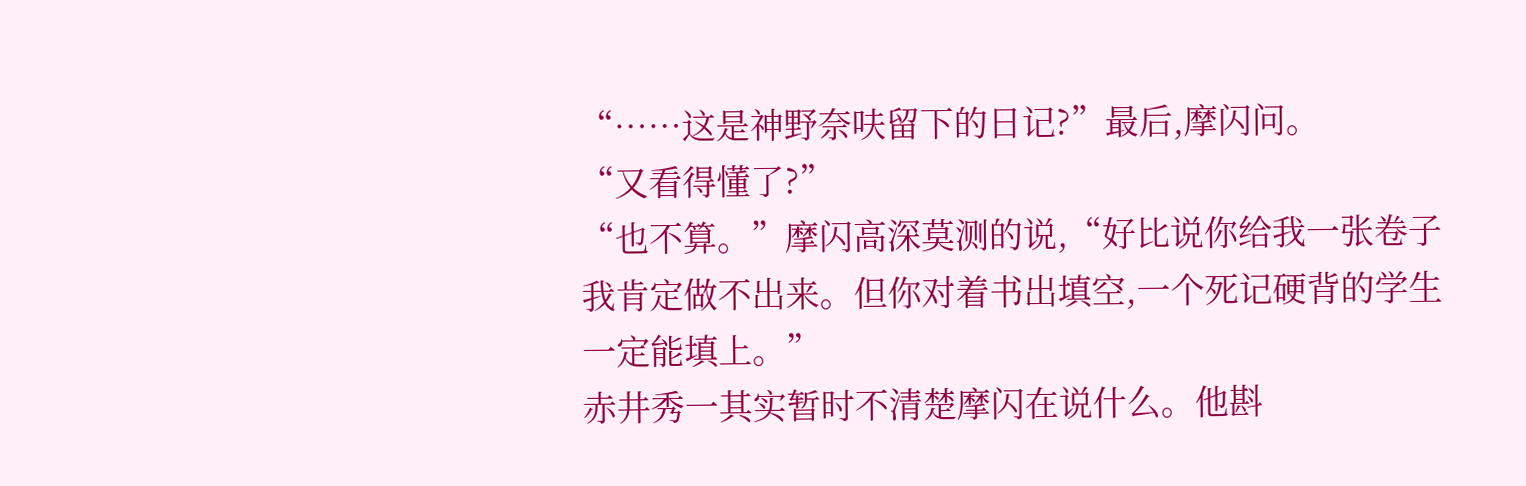“……这是神野奈呋留下的日记?”最后,摩闪问。
“又看得懂了?”
“也不算。”摩闪高深莫测的说,“好比说你给我一张卷子我肯定做不出来。但你对着书出填空,一个死记硬背的学生一定能填上。”
赤井秀一其实暂时不清楚摩闪在说什么。他斟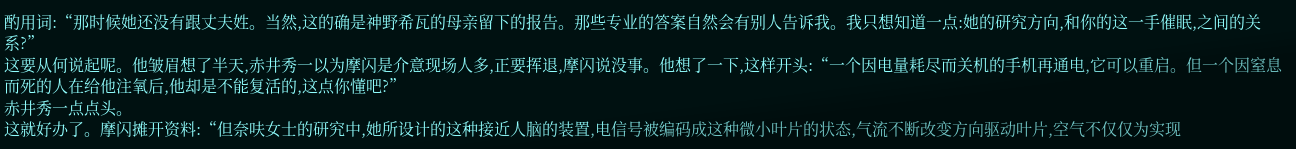酌用词:“那时候她还没有跟丈夫姓。当然,这的确是神野希瓦的母亲留下的报告。那些专业的答案自然会有别人告诉我。我只想知道一点:她的研究方向,和你的这一手催眠,之间的关系?”
这要从何说起呢。他皱眉想了半天,赤井秀一以为摩闪是介意现场人多,正要挥退,摩闪说没事。他想了一下,这样开头:“一个因电量耗尽而关机的手机再通电,它可以重启。但一个因窒息而死的人在给他注氧后,他却是不能复活的,这点你懂吧?”
赤井秀一点点头。
这就好办了。摩闪摊开资料:“但奈呋女士的研究中,她所设计的这种接近人脑的装置,电信号被编码成这种微小叶片的状态,气流不断改变方向驱动叶片,空气不仅仅为实现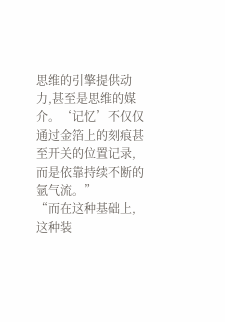思维的引擎提供动力,甚至是思维的媒介。‘记忆’不仅仅通过金箔上的刻痕甚至开关的位置记录,而是依靠持续不断的氩气流。”
“而在这种基础上,这种装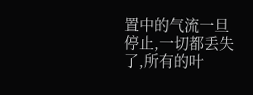置中的气流一旦停止,一切都丢失了,所有的叶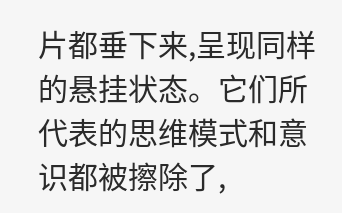片都垂下来,呈现同样的悬挂状态。它们所代表的思维模式和意识都被擦除了,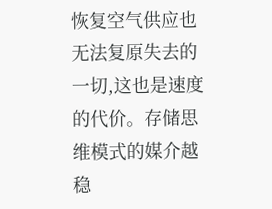恢复空气供应也无法复原失去的一切,这也是速度的代价。存储思维模式的媒介越稳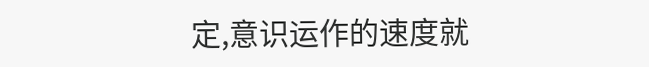定,意识运作的速度就